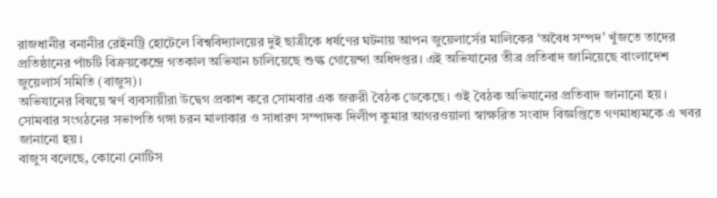রাজধানীর বনানীর রেইনট্রি হোটেলে বিশ্ববিদ্যালয়ের দুই ছাত্রীকে ধর্ষণের ঘটনায় আপন জুয়েলার্সের মালিকের ‘অবৈধ সম্পদ’ খুঁজতে তাদের প্রতিষ্ঠানের পাঁচটি বিক্রয়কেন্দ্রে গতকাল অভিযান চালিয়েছে শুল্ক গোয়েন্দা অধিদপ্তর। এই অভিযানের তীব্র প্রতিবাদ জানিয়েছে বাংলাদেশ জুয়েলার্স সমিতি (বাজুস)।
অভিযানের বিষয়ে স্বর্ণ ব্যবসায়ীরা উদ্বেগ প্রকাশ করে সোমবার এক জরুরী বৈঠক ডেকেছে। ওই বৈঠক অভিযানের প্রতিবাদ জানানো হয়।
সোমবার সংগঠনের সভাপতি গঙ্গা চরন মালাকার ও সাধারণ সম্পাদক দিলীপ কুমার আগরওয়ালা স্বাক্ষরিত সংবাদ বিজ্ঞপ্তিতে গণমাধ্যমকে এ খবর জানানো হয়।
বাজুস বলেছে, কোনো নোটিস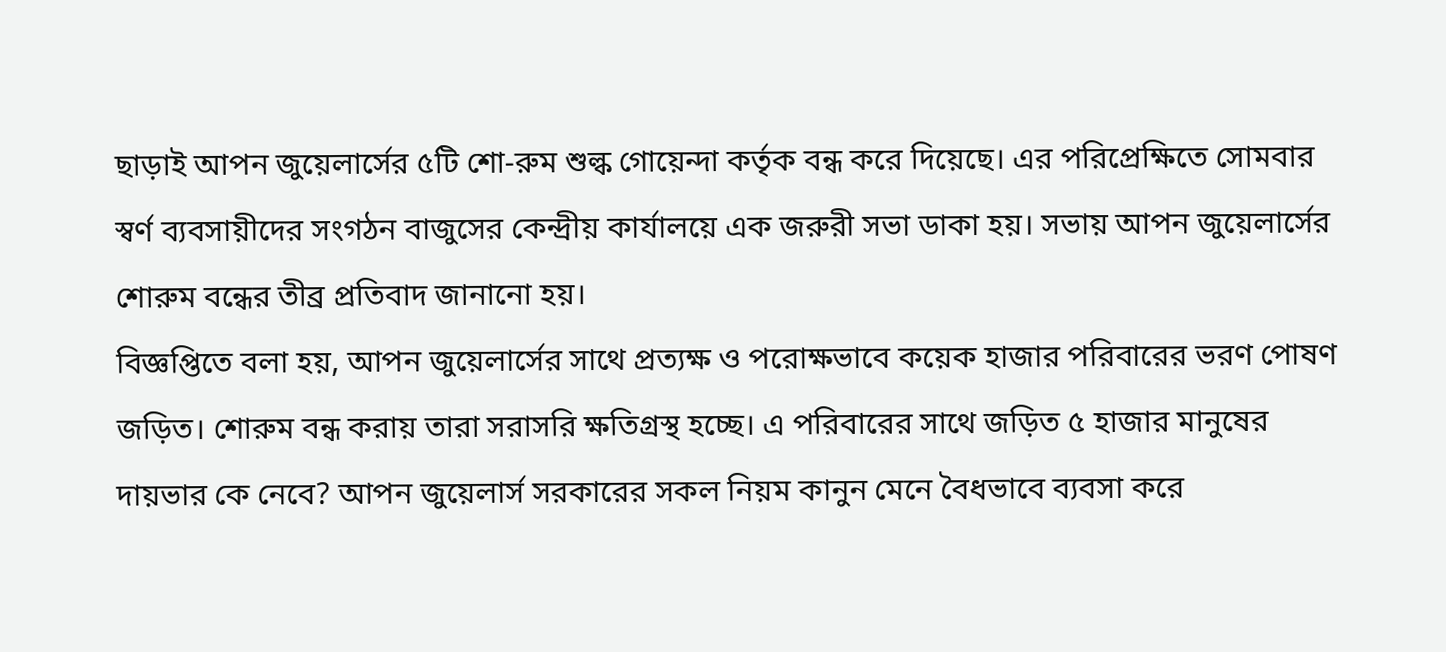ছাড়াই আপন জুয়েলার্সের ৫টি শো-রুম শুল্ক গোয়েন্দা কর্তৃক বন্ধ করে দিয়েছে। এর পরিপ্রেক্ষিতে সোমবার স্বর্ণ ব্যবসায়ীদের সংগঠন বাজুসের কেন্দ্রীয় কার্যালয়ে এক জরুরী সভা ডাকা হয়। সভায় আপন জুয়েলার্সের শোরুম বন্ধের তীব্র প্রতিবাদ জানানো হয়।
বিজ্ঞপ্তিতে বলা হয়, আপন জুয়েলার্সের সাথে প্রত্যক্ষ ও পরোক্ষভাবে কয়েক হাজার পরিবারের ভরণ পোষণ জড়িত। শোরুম বন্ধ করায় তারা সরাসরি ক্ষতিগ্রস্থ হচ্ছে। এ পরিবারের সাথে জড়িত ৫ হাজার মানুষের দায়ভার কে নেবে? আপন জুয়েলার্স সরকারের সকল নিয়ম কানুন মেনে বৈধভাবে ব্যবসা করে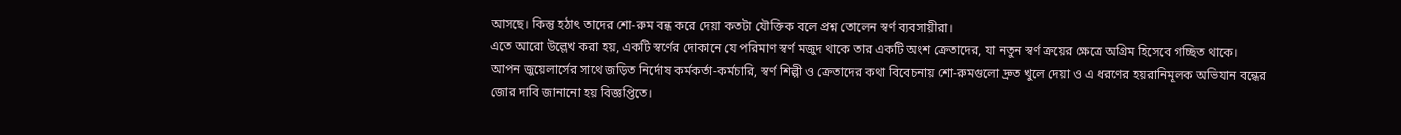আসছে। কিন্তু হঠাৎ তাদের শো-রুম বন্ধ করে দেয়া কতটা যৌক্তিক বলে প্রশ্ন তোলেন স্বর্ণ ব্যবসায়ীরা।
এতে আরো উল্লেখ করা হয়, একটি স্বর্ণের দোকানে যে পরিমাণ স্বর্ণ মজুদ থাকে তার একটি অংশ ক্রেতাদের, যা নতুন স্বর্ণ ক্রয়ের ক্ষেত্রে অগ্রিম হিসেবে গচ্ছিত থাকে।
আপন জুয়েলার্সের সাথে জড়িত নির্দোষ কর্মকর্তা-কর্মচারি, স্বর্ণ শিল্পী ও ক্রেতাদের কথা বিবেচনায় শো-রুমগুলো দ্রুত খুলে দেয়া ও এ ধরণের হয়রানিমূলক অভিযান বন্ধের জোর দাবি জানানো হয় বিজ্ঞপ্তিতে।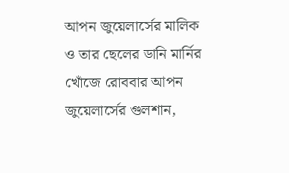আপন জুয়েলার্সের মালিক ও তার ছেলের ডানি মার্নির খোঁজে রোববার আপন জুয়েলার্সের গুলশান,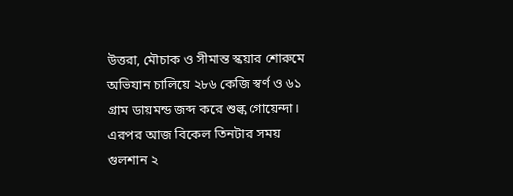উত্তরা, মৌচাক ও সীমান্ত স্কয়ার শোরুমে অভিযান চালিয়ে ২৮৬ কেজি স্বর্ণ ও ৬১ গ্রাম ডায়মন্ড জব্দ করে শুল্ক গোয়েন্দা।
এরপর আজ বিকেল তিনটার সময় গুলশান ২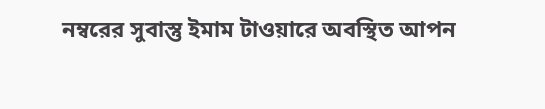নম্বরের সুবাস্তু ইমাম টাওয়ারে অবস্থিত আপন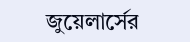জুয়েলার্সের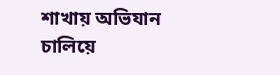শাখায় অভিযান চালিয়ে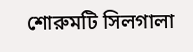শোরুমটি সিলগালা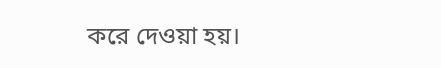করে দেওয়া হয়।